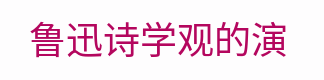鲁迅诗学观的演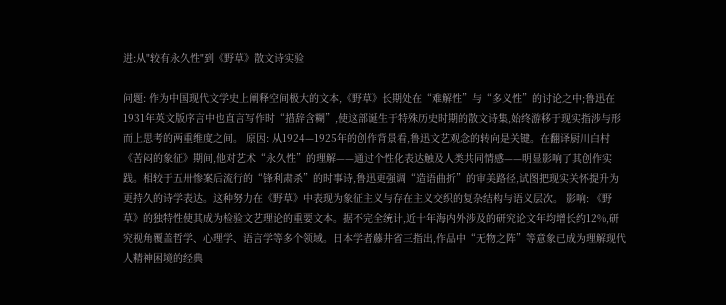进:从"较有永久性"到《野草》散文诗实验

问题: 作为中国现代文学史上阐释空间极大的文本,《野草》长期处在“难解性”与“多义性”的讨论之中;鲁迅在1931年英文版序言中也直言写作时“措辞含糊”,使这部诞生于特殊历史时期的散文诗集,始终游移于现实指涉与形而上思考的两重维度之间。 原因: 从1924—1925年的创作背景看,鲁迅文艺观念的转向是关键。在翻译厨川白村《苦闷的象征》期间,他对艺术“永久性”的理解——通过个性化表达触及人类共同情感——明显影响了其创作实践。相较于五卅惨案后流行的“锋利肃杀”的时事诗,鲁迅更强调“造语曲折”的审美路径,试图把现实关怀提升为更持久的诗学表达。这种努力在《野草》中表现为象征主义与存在主义交织的复杂结构与语义层次。 影响: 《野草》的独特性使其成为检验文艺理论的重要文本。据不完全统计,近十年海内外涉及的研究论文年均增长约12%,研究视角覆盖哲学、心理学、语言学等多个领域。日本学者藤井省三指出,作品中“无物之阵”等意象已成为理解现代人精神困境的经典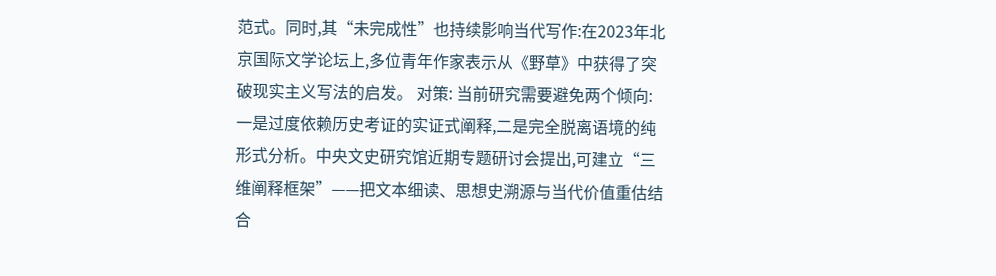范式。同时,其“未完成性”也持续影响当代写作:在2023年北京国际文学论坛上,多位青年作家表示从《野草》中获得了突破现实主义写法的启发。 对策: 当前研究需要避免两个倾向:一是过度依赖历史考证的实证式阐释,二是完全脱离语境的纯形式分析。中央文史研究馆近期专题研讨会提出,可建立“三维阐释框架”——把文本细读、思想史溯源与当代价值重估结合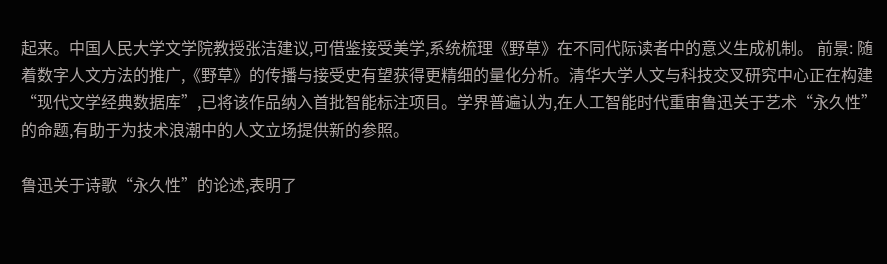起来。中国人民大学文学院教授张洁建议,可借鉴接受美学,系统梳理《野草》在不同代际读者中的意义生成机制。 前景: 随着数字人文方法的推广,《野草》的传播与接受史有望获得更精细的量化分析。清华大学人文与科技交叉研究中心正在构建“现代文学经典数据库”,已将该作品纳入首批智能标注项目。学界普遍认为,在人工智能时代重审鲁迅关于艺术“永久性”的命题,有助于为技术浪潮中的人文立场提供新的参照。

鲁迅关于诗歌“永久性”的论述,表明了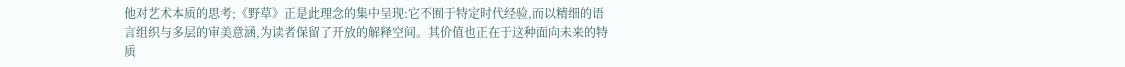他对艺术本质的思考;《野草》正是此理念的集中呈现:它不囿于特定时代经验,而以精细的语言组织与多层的审美意涵,为读者保留了开放的解释空间。其价值也正在于这种面向未来的特质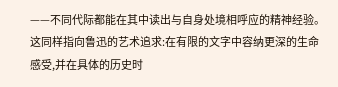——不同代际都能在其中读出与自身处境相呼应的精神经验。这同样指向鲁迅的艺术追求:在有限的文字中容纳更深的生命感受,并在具体的历史时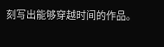刻写出能够穿越时间的作品。